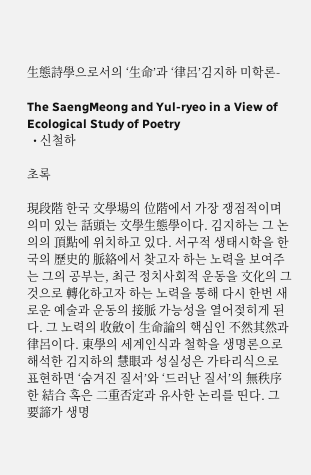生態詩學으로서의 ‘生命’과 ‘律呂’김지하 미학론-

The SaengMeong and Yul-ryeo in a View of Ecological Study of Poetry
  • 신철하

초록

現段階 한국 文學場의 位階에서 가장 쟁점적이며 의미 있는 話頭는 文學生態學이다. 김지하는 그 논의의 頂點에 위치하고 있다. 서구적 생태시학을 한국의 歷史的 脈絡에서 찾고자 하는 노력을 보여주는 그의 공부는, 최근 정치사회적 운동을 文化의 그것으로 轉化하고자 하는 노력을 통해 다시 한번 새로운 예술과 운동의 接脈 가능성을 열어젖히게 된다. 그 노력의 收斂이 生命論의 핵심인 不然其然과 律呂이다. 東學의 세계인식과 철학을 생명론으로 해석한 김지하의 慧眼과 성실성은 가타리식으로 표현하면 ‘숨겨진 질서’와 ‘드러난 질서’의 無秩序한 結合 혹은 二重否定과 유사한 논리를 띤다. 그 要諦가 생명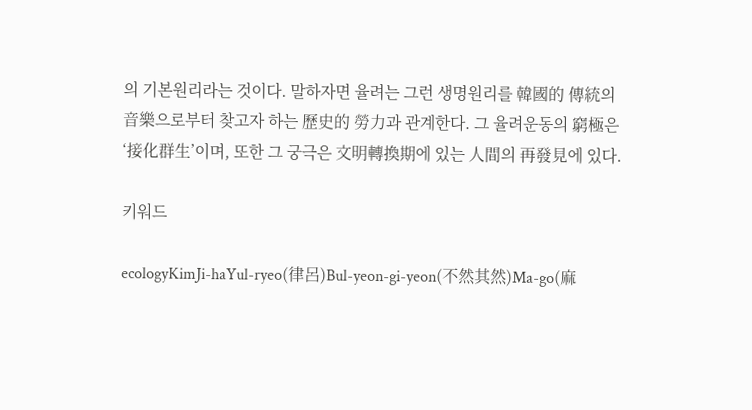의 기본원리라는 것이다. 말하자면 율려는 그런 생명원리를 韓國的 傳統의 音樂으로부터 찾고자 하는 歷史的 勞力과 관계한다. 그 율려운동의 窮極은 ‘接化群生’이며, 또한 그 궁극은 文明轉換期에 있는 人間의 再發見에 있다.

키워드

ecologyKimJi-haYul-ryeo(律呂)Bul-yeon-gi-yeon(不然其然)Ma-go(麻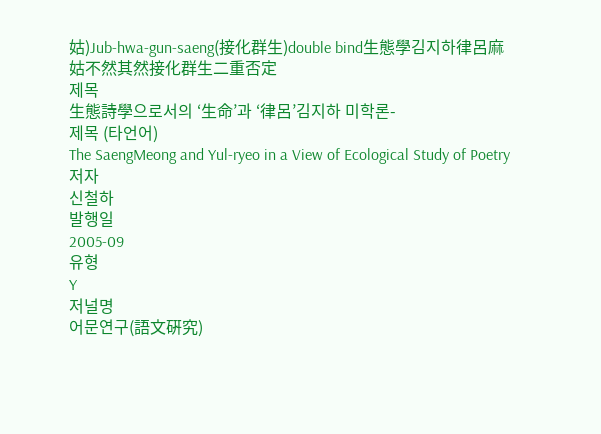姑)Jub-hwa-gun-saeng(接化群生)double bind生態學김지하律呂麻姑不然其然接化群生二重否定
제목
生態詩學으로서의 ‘生命’과 ‘律呂’김지하 미학론-
제목 (타언어)
The SaengMeong and Yul-ryeo in a View of Ecological Study of Poetry
저자
신철하
발행일
2005-09
유형
Y
저널명
어문연구(語文硏究)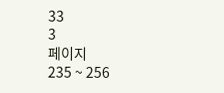33
3
페이지
235 ~ 256